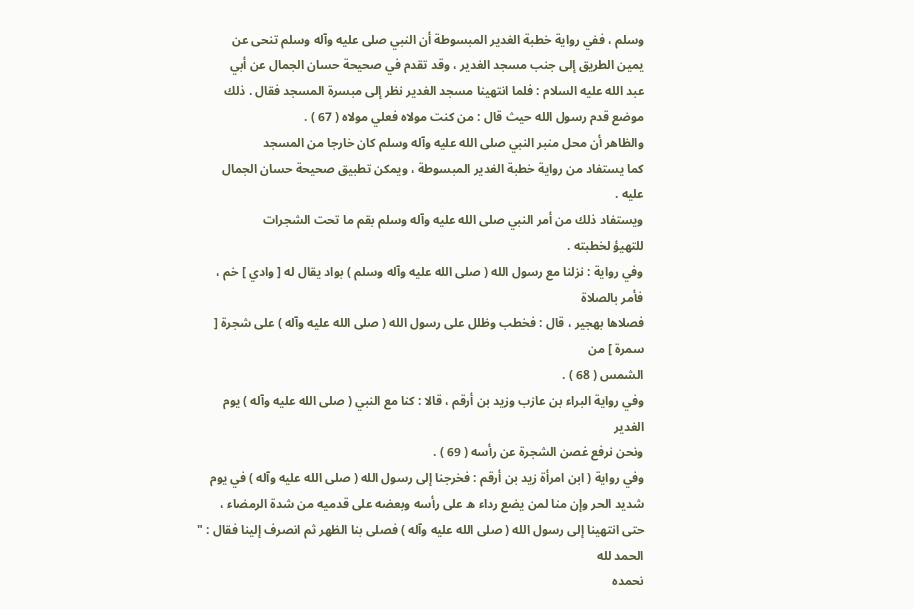وسلم ، ففي رواية خطبة الغدير المبسوطة أن النبي صلى عليه وآله وسلم تنحى عن
يمين الطريق إلى جنب مسجد الغدير ، وقد تقدم في صحيحة حسان الجمال عن أبي
عبد الله عليه السلام : فلما انتهينا مسجد الغدير نظر إلى مبسرة المسجد فقال . ذلك
موضع قدم رسول الله حيث قال : من كنت مولاه فعلي مولاه ( 67 ) .
والظاهر أن محل منبر النبي صلى الله عليه وآله وسلم كان خارجا من المسجد
كما يستفاد من رواية خطبة الغدير المبسوطة ، ويمكن تطبيق صحيحة حسان الجمال
عليه .
ويستفاد ذلك من أمر النبي صلى الله عليه وآله وسلم بقم ما تحت الشجرات
للتهيؤ لخطبته .
وفي رواية : نزلنا مع رسول الله ( صلى الله عليه وآله وسلم ) بواد يقال له [ وادي ] خم ، فأمر بالصلاة
فصلاها بهجير ، قال : فخطب وظلل على رسول الله ( صلى الله عليه وآله ) على شجرة [ سمرة ] من
الشمس ( 68 ) .
وفي رواية البراء بن عازب وزيد بن أرقم ، قالا : كنا مع النبي ( صلى الله عليه وآله ) يوم الغدير
ونحن نرفع غصن الشجرة عن رأسه ( 69 ) .
وفي رواية ( ابن امرأة زيد بن أرقم : فخرجنا إلى رسول الله ( صلى الله عليه وآله ) في يوم
شديد الحر وإن منا لمن يضع رداء ه على رأسه وبعضه على قدميه من شدة الرمضاء ،
حتى انتهينا إلى رسول الله ( صلى الله عليه وآله ) فصلى بنا الظهر ثم انصرف إلينا فقال : " الحمد لله
نحمده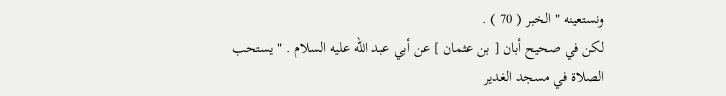ونستعينه " الخبر ( 70 ) .
لكن في صحيح أبان [ بن عثمان ] عن أبي عبد الله عليه السلام . " يستحب
الصلاة في مسجد الغدير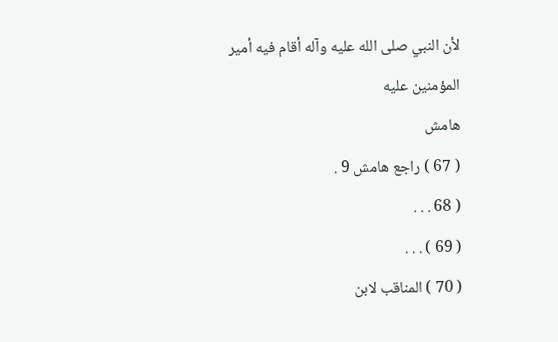لأن النبي صلى الله عليه وآله أقام فيه أمير المؤمنين عليه
هامش
( 67 ) راجع هامش 9 .
( 68 . . .
( 69 ) . . .
( 70 ) المناقب لابن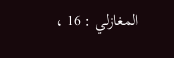المغازلي : 16 ،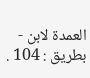العمدة لابن - بطريق : 104 .